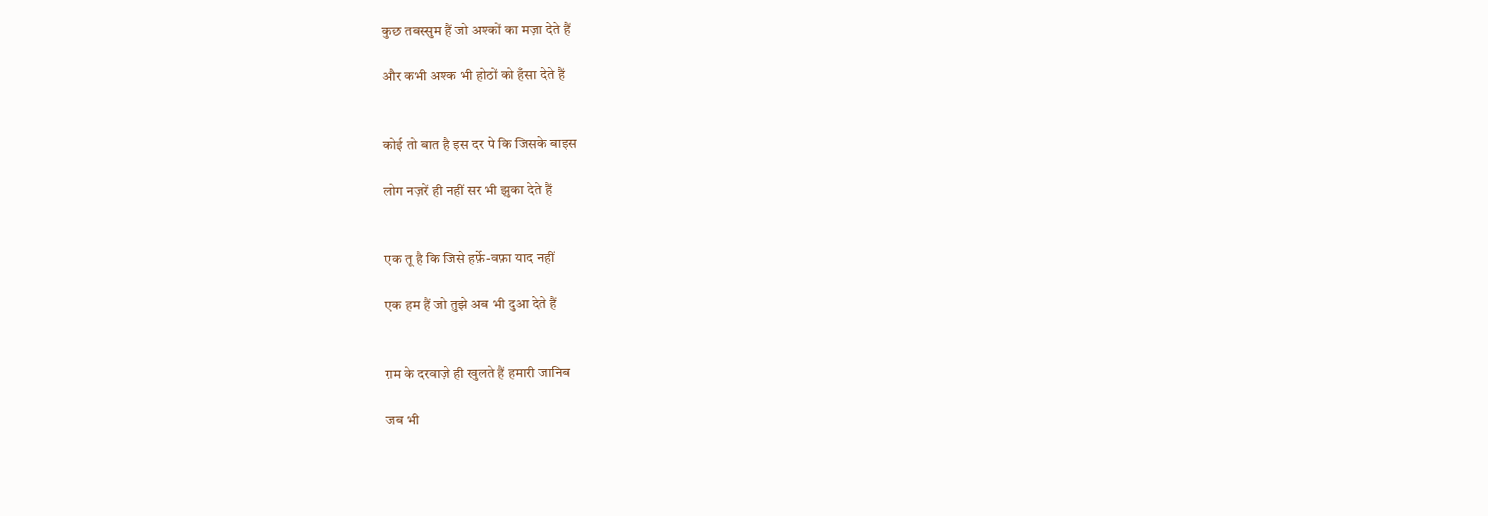कुछ तबस्सुम हैं जो अश्कों का मज़ा देते हैं

और कभी अश्क भी होठों को हँसा देते हैं


कोई तो बात है इस दर पे कि जिसके बाइस

लोग नज़रें ही नहीं सर भी झुका देते हैं


एक तू है कि जिसे हर्फ़े-वफ़ा याद नहीं

एक हम हैं जो तुझे अब भी दुआ देते हैं


ग़म के दरवाज़े ही खुलते हैं हमारी जानिब

जब भी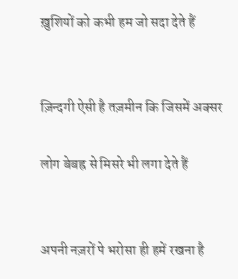ख़ुशियों को कभी हम जो सदा देते हैं


ज़िन्दगी ऐसी है तज़मीन कि जिसमें अक्सर

लोग बेबह्र से मिसरे भी लगा देते हैं


अपनी नज़रों पे भरोसा ही हमें रखना है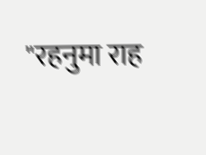"रहनुमा राह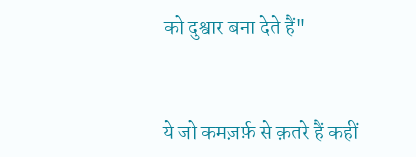को दुश्वार बना देते हैं"


ये जो कमज़र्फ़ से क़तरे हैं कहीं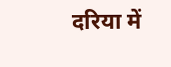दरिया में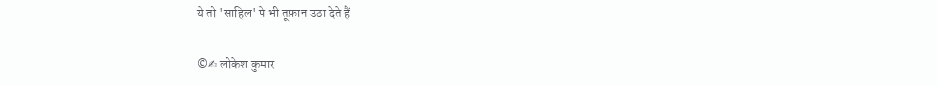ये तो 'साहिल' पे भी तूफ़ान उठा देते हैं

©✍ लोकेश कुमार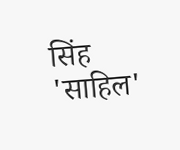सिंह 'साहिल'